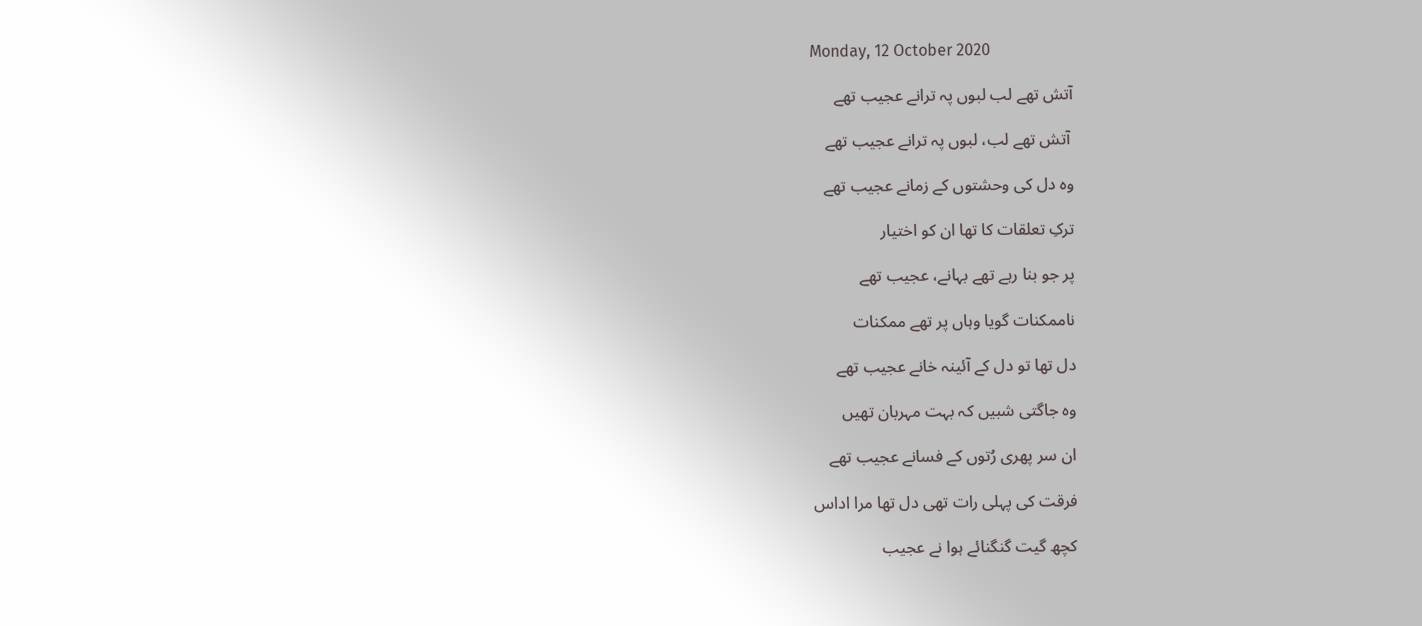Monday, 12 October 2020

آتش تھے لب لبوں پہ ترانے عجیب تھے

 آتش تھے لب، لبوں پہ ترانے عجیب تھے

وہ دل کی وحشتوں کے زمانے عجیب تھے

ترکِ تعلقات کا تھا ان کو اختیار

پر جو بنا رہے تھے بہانے، عجیب تھے

ناممکنات گویا وہاں پر تھے ممکنات

دل تھا تو دل کے آئینہ خانے عجیب تھے

وہ جاگتی شبیں کہ بہت مہربان تھیں

ان سر پھری رُتوں کے فسانے عجیب تھے

فرقت کی پہلی رات تھی دل تھا مرا اداس

کچھ گیت گنگنائے ہوا نے عجیب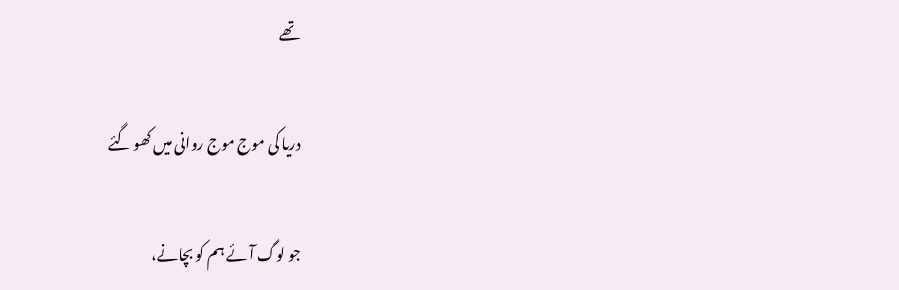تھے

دریا کی موج موج روانی میں کھو گئے

جو لوگ آئے ہم کو بچانے،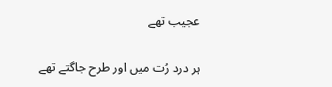عجیب تھے

ہر درد رُت میں اور طرح جاگتے تھے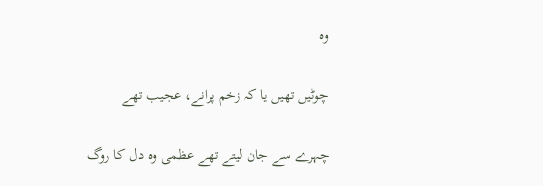وہ

چوٹیں تھیں یا کہ زخم پرانے، عجیب تھے

چہرے سے جان لیتے تھے عظمی وہ دل کا روگ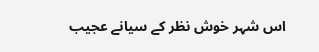اس شہر خوش نظر کے سیانے عجیب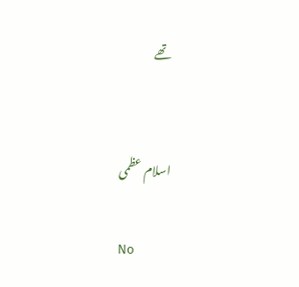تھے


اسلام عظمی

No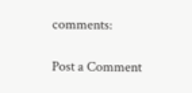comments:

Post a Comment